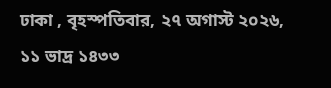ঢাকা , বৃহস্পতিবার, ২৭ অগাস্ট ২০২৬, ১১ ভাদ্র ১৪৩৩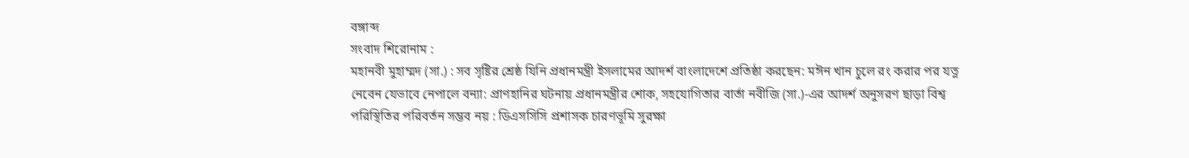বঙ্গাব্দ
সংবাদ শিরোনাম :
মহানবী মুহাম্মদ (সা.) : সব সৃষ্টির শ্রেষ্ঠ যিনি প্রধানমন্ত্রী ইসলামের আদর্শ বাংলাদেশে প্রতিষ্ঠা করছেন: মঈন খান চুলে রং করার পর যত্ন নেবেন যেভাবে নেপালে বন্যা: প্রাণহানির ঘটনায় প্রধানমন্ত্রীর শোক, সহযোগিতার বার্তা নবীজি (সা.)-এর আদর্শ অনুসরণ ছাড়া বিশ্ব পরিস্থিতির পরিবর্তন সম্ভব নয় : ডিএসসিসি প্রশাসক চারণভূমি সুরক্ষা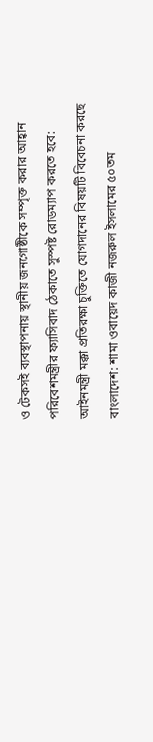ও টেকসই ব্যবস্থাপনায় স্থানীয় জনগোষ্ঠীকে সম্পৃক্ত করার আহ্বান পরিবেশমন্ত্রীর ফ্যাসিবাদ ঠেকাতে সুস্পষ্ট রোডম্যাপ করতে হবে: আইনমন্ত্রী মক্কা প্রতিরক্ষা চুক্তিতে যোগদানের বিষয়টি বিবেচনা করছে বাংলাদেশ: শামা ওবায়েদ কাজী নজরুল ইসলামের ৫০তম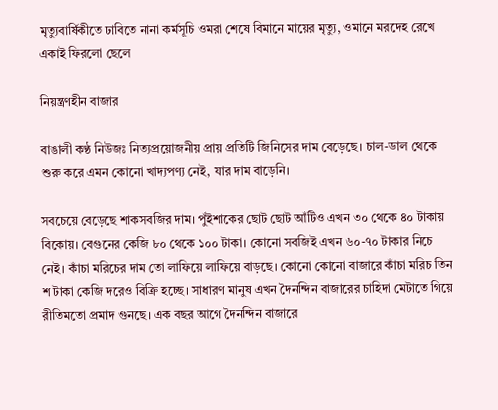মৃত্যুবার্ষিকীতে ঢাবিতে নানা কর্মসূচি ওমরা শেষে বিমানে মায়ের মৃত্যু, ওমানে মরদেহ রেখে একাই ফিরলো ছেলে

নিয়ন্ত্রণহীন বাজার

বাঙালী কণ্ঠ নিউজঃ নিত্যপ্রয়োজনীয় প্রায় প্রতিটি জিনিসের দাম বেড়েছে। চাল-ডাল থেকে শুরু করে এমন কোনো খাদ্যপণ্য নেই, যার দাম বাড়েনি।

সবচেয়ে বেড়েছে শাকসবজির দাম। পুঁইশাকের ছোট ছোট আঁটিও এখন ৩০ থেকে ৪০ টাকায় বিকোয়। বেগুনের কেজি ৮০ থেকে ১০০ টাকা। কোনো সবজিই এখন ৬০-৭০ টাকার নিচে নেই। কাঁচা মরিচের দাম তো লাফিয়ে লাফিয়ে বাড়ছে। কোনো কোনো বাজারে কাঁচা মরিচ তিন শ টাকা কেজি দরেও বিক্রি হচ্ছে। সাধারণ মানুষ এখন দৈনন্দিন বাজারের চাহিদা মেটাতে গিয়ে রীতিমতো প্রমাদ গুনছে। এক বছর আগে দৈনন্দিন বাজারে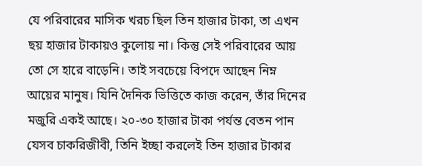যে পরিবারের মাসিক খরচ ছিল তিন হাজার টাকা, তা এখন ছয় হাজার টাকায়ও কুলোয় না। কিন্তু সেই পরিবারের আয় তো সে হারে বাড়েনি। তাই সবচেয়ে বিপদে আছেন নিম্ন আয়ের মানুষ। যিনি দৈনিক ভিত্তিতে কাজ করেন, তাঁর দিনের মজুরি একই আছে। ২০-৩০ হাজার টাকা পর্যন্ত বেতন পান যেসব চাকরিজীবী, তিনি ইচ্ছা করলেই তিন হাজার টাকার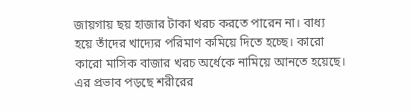জায়গায় ছয় হাজার টাকা খরচ করতে পারেন না। বাধ্য হয়ে তাঁদের খাদ্যের পরিমাণ কমিয়ে দিতে হচ্ছে। কারো কারো মাসিক বাজার খরচ অর্ধেকে নামিয়ে আনতে হয়েছে। এর প্রভাব পড়ছে শরীরের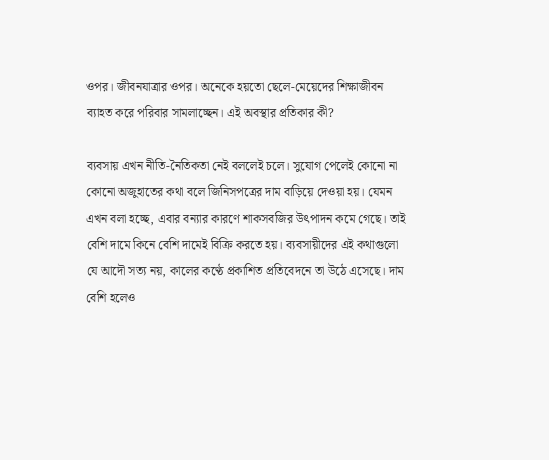ওপর। জীবনযাত্রার ওপর। অনেকে হয়তো ছেলে-মেয়েদের শিক্ষাজীবন ব্যাহত করে পরিবার সামলাচ্ছেন। এই অবস্থার প্রতিকার কী?

ব্যবসায় এখন নীতি-নৈতিকতা নেই বললেই চলে। সুযোগ পেলেই কোনো না কোনো অজুহাতের কথা বলে জিনিসপত্রের দাম বাড়িয়ে দেওয়া হয়। যেমন এখন বলা হচ্ছে, এবার বন্যার কারণে শাকসবজির উৎপাদন কমে গেছে। তাই বেশি দামে কিনে বেশি দামেই বিক্রি করতে হয়। ব্যবসায়ীদের এই কথাগুলো যে আদৌ সত্য নয়, কালের কণ্ঠে প্রকাশিত প্রতিবেদনে তা উঠে এসেছে। দাম বেশি হলেও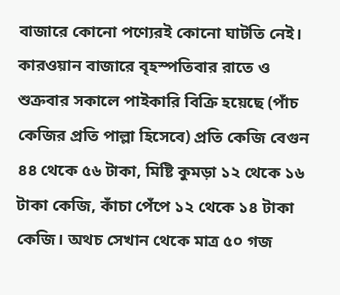বাজারে কোনো পণ্যেরই কোনো ঘাটতি নেই। কারওয়ান বাজারে বৃহস্পতিবার রাতে ও শুক্রবার সকালে পাইকারি বিক্রি হয়েছে (পাঁচ কেজির প্রতি পাল্লা হিসেবে) প্রতি কেজি বেগুন ৪৪ থেকে ৫৬ টাকা, মিষ্টি কুমড়া ১২ থেকে ১৬ টাকা কেজি, কাঁচা পেঁপে ১২ থেকে ১৪ টাকা কেজি। অথচ সেখান থেকে মাত্র ৫০ গজ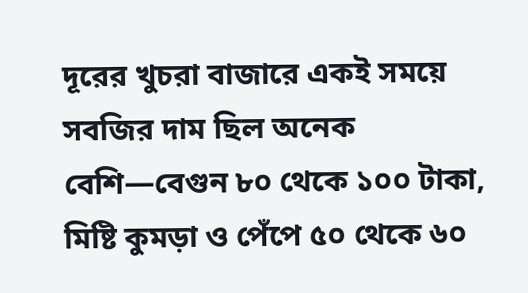দূরের খুচরা বাজারে একই সময়ে সবজির দাম ছিল অনেক বেশি—বেগুন ৮০ থেকে ১০০ টাকা, মিষ্টি কুমড়া ও পেঁপে ৫০ থেকে ৬০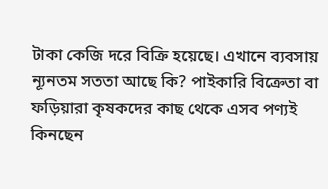টাকা কেজি দরে বিক্রি হয়েছে। এখানে ব্যবসায় ন্যূনতম সততা আছে কি? পাইকারি বিক্রেতা বা ফড়িয়ারা কৃষকদের কাছ থেকে এসব পণ্যই কিনছেন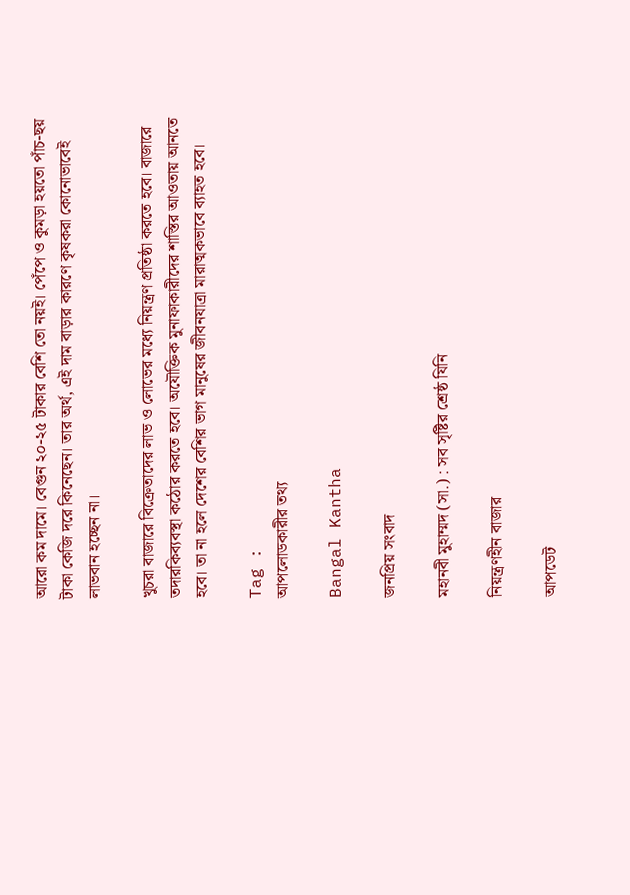আরো কম দামে। বেগুন ২০-২৫ টাকার বেশি তো নয়ই। পেঁপে ও কুমড়া হয়তো পাঁচ-ছয় টাকা কেজি দরে কিনেছেন। তার অর্থ, এই দাম বাড়ার কারণে কৃষকরা কোনোভাবেই লাভবান হচ্ছেন না।

খুচরা বাজারে বিক্রেতাদের লাভ ও লোভের মধ্যে নিয়ন্ত্রণ প্রতিষ্ঠা করতে হবে। বাজারে তদারকিব্যবস্থা কঠোর করতে হবে। অযৌক্তিক মুনাফাকারীদের শাস্তির আওতায় আনতে হবে। তা না হলে দেশের বেশির ভাগ মানুষের জীবনযাত্রা মারাত্মকভাবে ব্যাহত হবে।

Tag :
আপলোডকারীর তথ্য

Bangal Kantha

জনপ্রিয় সংবাদ

মহানবী মুহাম্মদ (সা.) : সব সৃষ্টির শ্রেষ্ঠ যিনি

নিয়ন্ত্রণহীন বাজার

আপডেট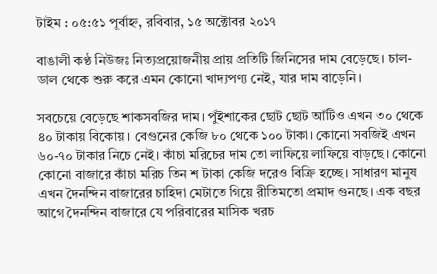টাইম : ০৫:৫১ পূর্বাহ্ন, রবিবার, ১৫ অক্টোবর ২০১৭

বাঙালী কণ্ঠ নিউজঃ নিত্যপ্রয়োজনীয় প্রায় প্রতিটি জিনিসের দাম বেড়েছে। চাল-ডাল থেকে শুরু করে এমন কোনো খাদ্যপণ্য নেই, যার দাম বাড়েনি।

সবচেয়ে বেড়েছে শাকসবজির দাম। পুঁইশাকের ছোট ছোট আঁটিও এখন ৩০ থেকে ৪০ টাকায় বিকোয়। বেগুনের কেজি ৮০ থেকে ১০০ টাকা। কোনো সবজিই এখন ৬০-৭০ টাকার নিচে নেই। কাঁচা মরিচের দাম তো লাফিয়ে লাফিয়ে বাড়ছে। কোনো কোনো বাজারে কাঁচা মরিচ তিন শ টাকা কেজি দরেও বিক্রি হচ্ছে। সাধারণ মানুষ এখন দৈনন্দিন বাজারের চাহিদা মেটাতে গিয়ে রীতিমতো প্রমাদ গুনছে। এক বছর আগে দৈনন্দিন বাজারে যে পরিবারের মাসিক খরচ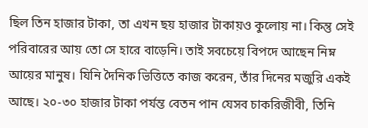ছিল তিন হাজার টাকা, তা এখন ছয় হাজার টাকায়ও কুলোয় না। কিন্তু সেই পরিবারের আয় তো সে হারে বাড়েনি। তাই সবচেয়ে বিপদে আছেন নিম্ন আয়ের মানুষ। যিনি দৈনিক ভিত্তিতে কাজ করেন, তাঁর দিনের মজুরি একই আছে। ২০-৩০ হাজার টাকা পর্যন্ত বেতন পান যেসব চাকরিজীবী, তিনি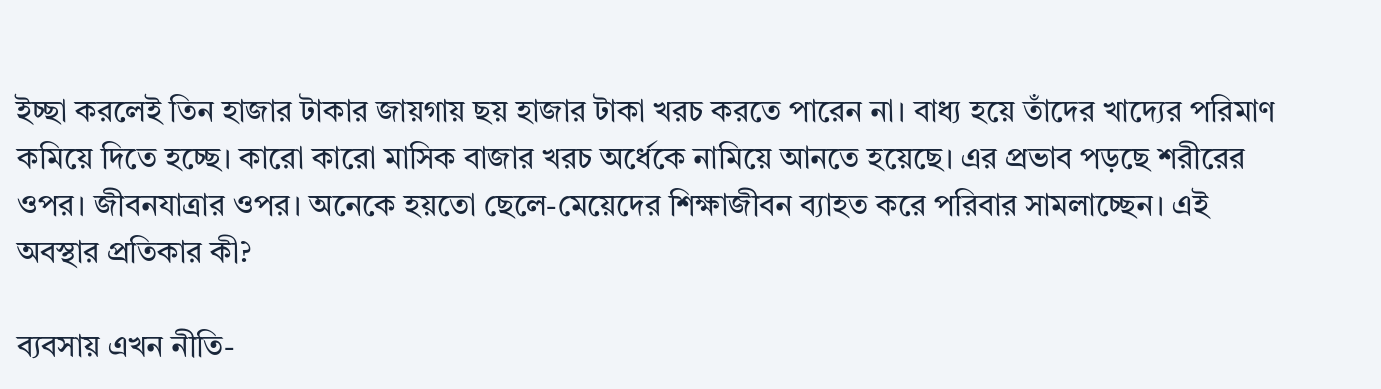ইচ্ছা করলেই তিন হাজার টাকার জায়গায় ছয় হাজার টাকা খরচ করতে পারেন না। বাধ্য হয়ে তাঁদের খাদ্যের পরিমাণ কমিয়ে দিতে হচ্ছে। কারো কারো মাসিক বাজার খরচ অর্ধেকে নামিয়ে আনতে হয়েছে। এর প্রভাব পড়ছে শরীরের ওপর। জীবনযাত্রার ওপর। অনেকে হয়তো ছেলে-মেয়েদের শিক্ষাজীবন ব্যাহত করে পরিবার সামলাচ্ছেন। এই অবস্থার প্রতিকার কী?

ব্যবসায় এখন নীতি-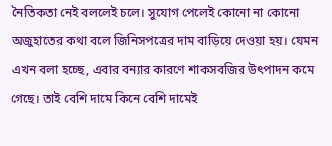নৈতিকতা নেই বললেই চলে। সুযোগ পেলেই কোনো না কোনো অজুহাতের কথা বলে জিনিসপত্রের দাম বাড়িয়ে দেওয়া হয়। যেমন এখন বলা হচ্ছে, এবার বন্যার কারণে শাকসবজির উৎপাদন কমে গেছে। তাই বেশি দামে কিনে বেশি দামেই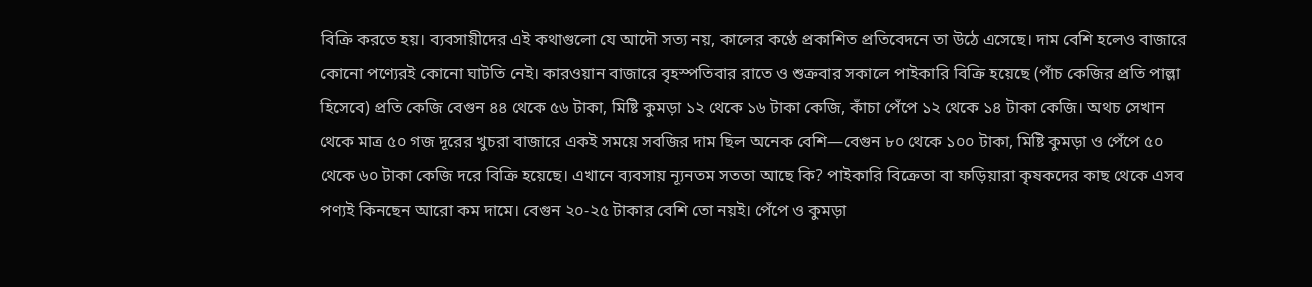বিক্রি করতে হয়। ব্যবসায়ীদের এই কথাগুলো যে আদৌ সত্য নয়, কালের কণ্ঠে প্রকাশিত প্রতিবেদনে তা উঠে এসেছে। দাম বেশি হলেও বাজারে কোনো পণ্যেরই কোনো ঘাটতি নেই। কারওয়ান বাজারে বৃহস্পতিবার রাতে ও শুক্রবার সকালে পাইকারি বিক্রি হয়েছে (পাঁচ কেজির প্রতি পাল্লা হিসেবে) প্রতি কেজি বেগুন ৪৪ থেকে ৫৬ টাকা, মিষ্টি কুমড়া ১২ থেকে ১৬ টাকা কেজি, কাঁচা পেঁপে ১২ থেকে ১৪ টাকা কেজি। অথচ সেখান থেকে মাত্র ৫০ গজ দূরের খুচরা বাজারে একই সময়ে সবজির দাম ছিল অনেক বেশি—বেগুন ৮০ থেকে ১০০ টাকা, মিষ্টি কুমড়া ও পেঁপে ৫০ থেকে ৬০ টাকা কেজি দরে বিক্রি হয়েছে। এখানে ব্যবসায় ন্যূনতম সততা আছে কি? পাইকারি বিক্রেতা বা ফড়িয়ারা কৃষকদের কাছ থেকে এসব পণ্যই কিনছেন আরো কম দামে। বেগুন ২০-২৫ টাকার বেশি তো নয়ই। পেঁপে ও কুমড়া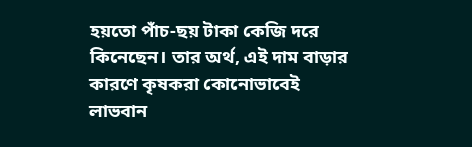হয়তো পাঁচ-ছয় টাকা কেজি দরে কিনেছেন। তার অর্থ, এই দাম বাড়ার কারণে কৃষকরা কোনোভাবেই লাভবান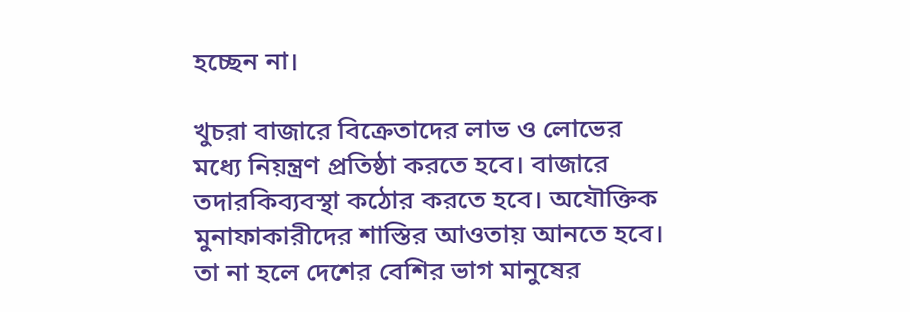হচ্ছেন না।

খুচরা বাজারে বিক্রেতাদের লাভ ও লোভের মধ্যে নিয়ন্ত্রণ প্রতিষ্ঠা করতে হবে। বাজারে তদারকিব্যবস্থা কঠোর করতে হবে। অযৌক্তিক মুনাফাকারীদের শাস্তির আওতায় আনতে হবে। তা না হলে দেশের বেশির ভাগ মানুষের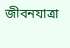জীবনযাত্রা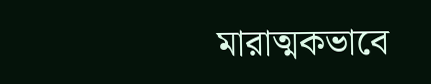মারাত্মকভাবে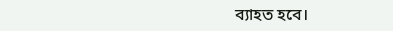ব্যাহত হবে।